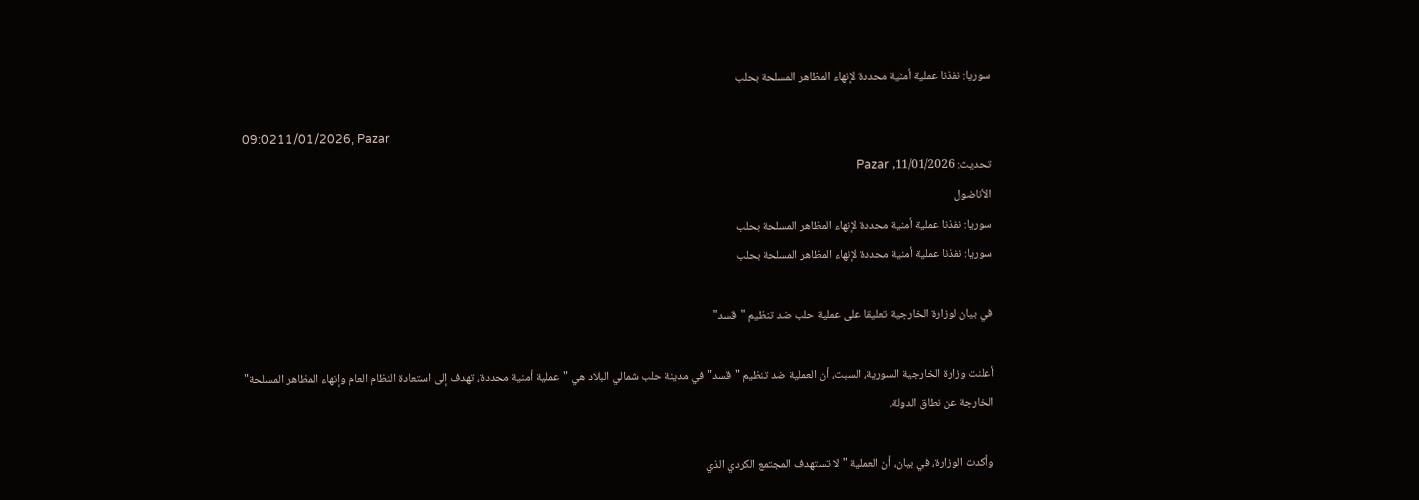سوريا: نفذنا عملية أمنية محددة لإنهاء المظاهر المسلحة بحلب

09:0211/01/2026, Pazar
تحديث: 11/01/2026, Pazar
الأناضول
سوريا: نفذنا عملية أمنية محددة لإنهاء المظاهر المسلحة بحلب
سوريا: نفذنا عملية أمنية محددة لإنهاء المظاهر المسلحة بحلب

في بيان لوزارة الخارجية تعليقا على عملية حلب ضد تنظيم "قسد"

أعلنت وزارة الخارجية السورية، السبت، أن العملية ضد تنظيم "قسد" في مدينة حلب شمالي البلاد هي "عملية أمنية محددة، تهدف إلى استعادة النظام العام وإنهاء المظاهر المسلحة" الخارجة عن نطاق الدولة.

وأكدت الوزارة، في بيان، أن العملية "لا تستهدف المجتمع الكردي الذي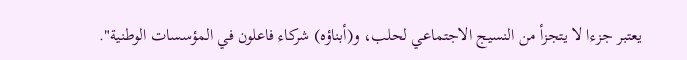يعتبر جزءا لا يتجزأ من النسيج الاجتماعي لحلب، و(أبناؤه) شركاء فاعلون في المؤسسات الوطنية".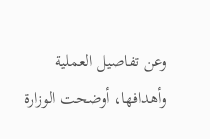وعن تفاصيل العملية وأهدافها، أوضحت الوزارة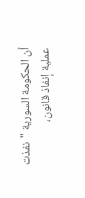أن الحكومة السورية "نفذت عملية إنفاذ قانون،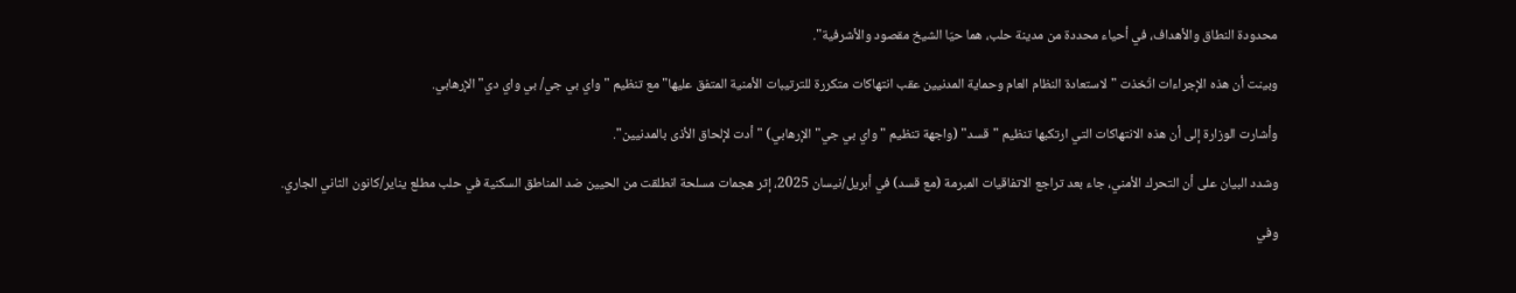محدودة النطاق والأهداف، في أحياء محددة من مدينة حلب، هما حيّا الشيخ مقصود والأشرفية".

وبينت أن هذه الإجراءات اتُخذت "لاستعادة النظام العام وحماية المدنيين عقب انتهاكات متكررة للترتيبات الأمنية المتفق عليها" مع تنظيم "واي بي جي/ بي واي دي" الإرهابي.

وأشارت الوزارة إلى أن هذه الانتهاكات التي ارتكبها تنظيم "قسد" (واجهة تنظيم "واي بي جي" الإرهابي) "أدت لإلحاق الأذى بالمدنيين".

وشدد البيان على أن التحرك الأمني، جاء بعد تراجع الاتفاقيات المبرمة (مع قسد) في أبريل/نيسان 2025، إثر هجمات مسلحة انطلقت من الحيين ضد المناطق السكنية في حلب مطلع يناير/كانون الثاني الجاري.

وفي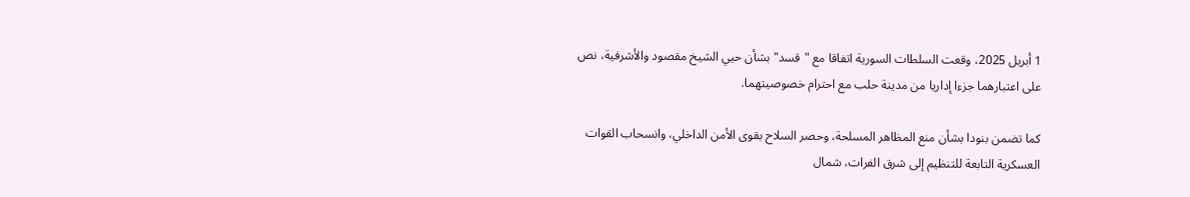1 أبريل 2025، وقعت السلطات السورية اتفاقا مع "قسد" بشأن حيي الشيخ مقصود والأشرفية، نص على اعتبارهما جزءا إداريا من مدينة حلب مع احترام خصوصيتهما.

كما تضمن بنودا بشأن منع المظاهر المسلحة، وحصر السلاح بقوى الأمن الداخلي، وانسحاب القوات العسكرية التابعة للتنظيم إلى شرق الفرات، شمال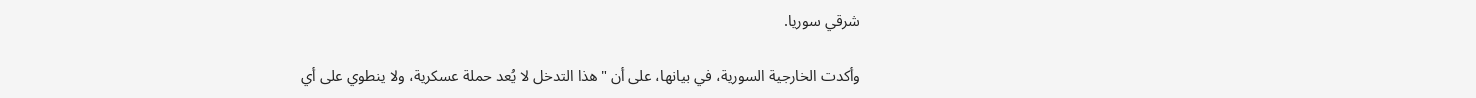شرقي سوريا.

وأكدت الخارجية السورية، في بيانها، على أن "هذا التدخل لا يُعد حملة عسكرية، ولا ينطوي على أي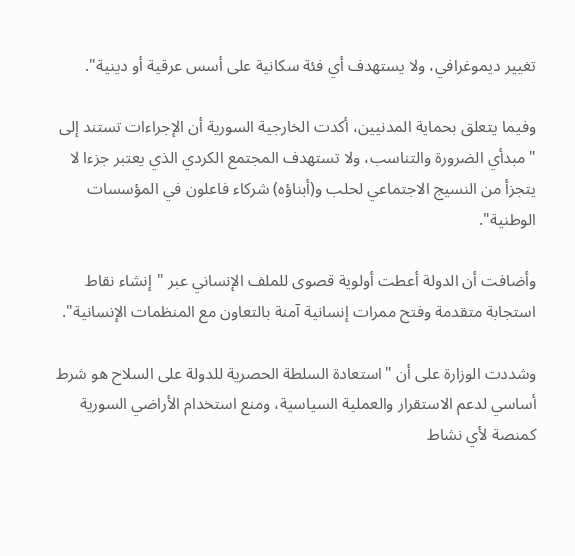تغيير ديموغرافي، ولا يستهدف أي فئة سكانية على أسس عرقية أو دينية".

وفيما يتعلق بحماية المدنيين، أكدت الخارجية السورية أن الإجراءات تستند إلى "مبدأي الضرورة والتناسب، ولا تستهدف المجتمع الكردي الذي يعتبر جزءا لا يتجزأ من النسيج الاجتماعي لحلب و(أبناؤه) شركاء فاعلون في المؤسسات الوطنية".

وأضافت أن الدولة أعطت أولوية قصوى للملف الإنساني عبر "إنشاء نقاط استجابة متقدمة وفتح ممرات إنسانية آمنة بالتعاون مع المنظمات الإنسانية".

وشددت الوزارة على أن "استعادة السلطة الحصرية للدولة على السلاح هو شرط أساسي لدعم الاستقرار والعملية السياسية، ومنع استخدام الأراضي السورية كمنصة لأي نشاط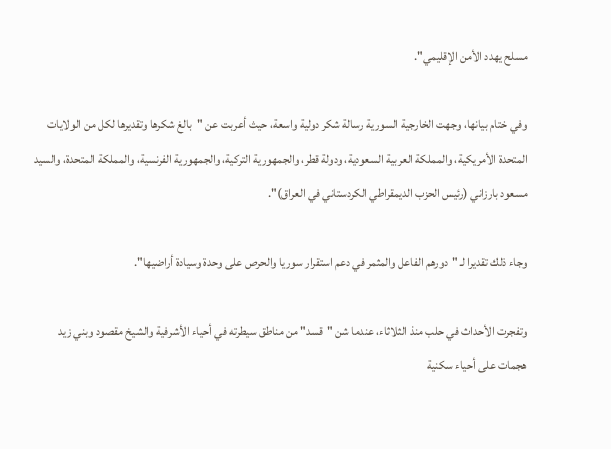مسلح يهدد الأمن الإقليمي".

وفي ختام بيانها، وجهت الخارجية السورية رسالة شكر دولية واسعة، حيث أعربت عن "بالغ شكرها وتقديرها لكل من الولايات المتحدة الأمريكية، والمملكة العربية السعودية، ودولة قطر، والجمهورية التركية، والجمهورية الفرنسية، والمملكة المتحدة، والسيد مسعود بارزاني (رئيس الحزب الديمقراطي الكردستاني في العراق)".

وجاء ذلك تقديرا لـ "دورهم الفاعل والمثمر في دعم استقرار سوريا والحرص على وحدة وسيادة أراضيها".

وتفجرت الأحداث في حلب منذ الثلاثاء، عندما شن "قسد" من مناطق سيطرته في أحياء الأشرفية والشيخ مقصود وبني زيد هجمات على أحياء سكنية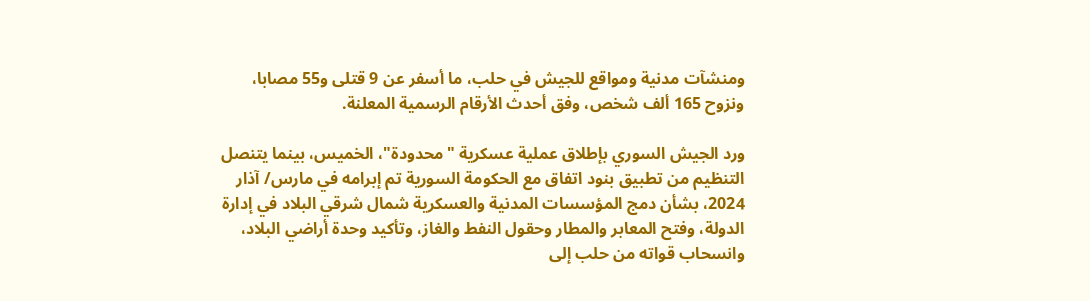ومنشآت مدنية ومواقع للجيش في حلب، ما أسفر عن 9 قتلى و55 مصابا، ونزوح 165 ألف شخص، وفق أحدث الأرقام الرسمية المعلنة.

ورد الجيش السوري بإطلاق عملية عسكرية "محدودة"، الخميس، بينما يتنصل التنظيم من تطبيق بنود اتفاق مع الحكومة السورية تم إبرامه في مارس/ آذار 2024، بشأن دمج المؤسسات المدنية والعسكرية شمال شرقي البلاد في إدارة الدولة، وفتح المعابر والمطار وحقول النفط والغاز، وتأكيد وحدة أراضي البلاد، وانسحاب قواته من حلب إلى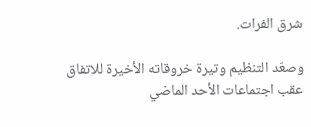شرق الفرات.

وصعّد التنظيم وتيرة خروقاته الأخيرة للاتفاق عقب اجتماعات الأحد الماضي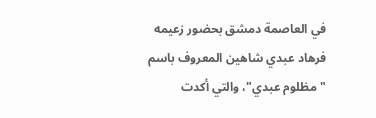في العاصمة دمشق بحضور زعيمه فرهاد عبدي شاهين المعروف باسم "مظلوم عبدي"، والتي أكدت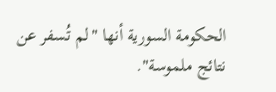الحكومة السورية أنها "لم تُسفر عن نتائج ملموسة".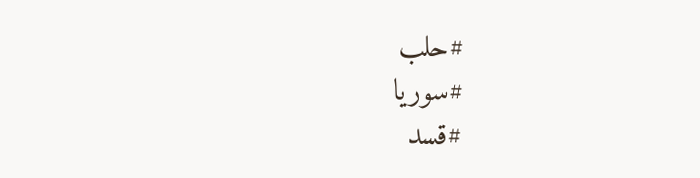#حلب
#سوريا
#قسد